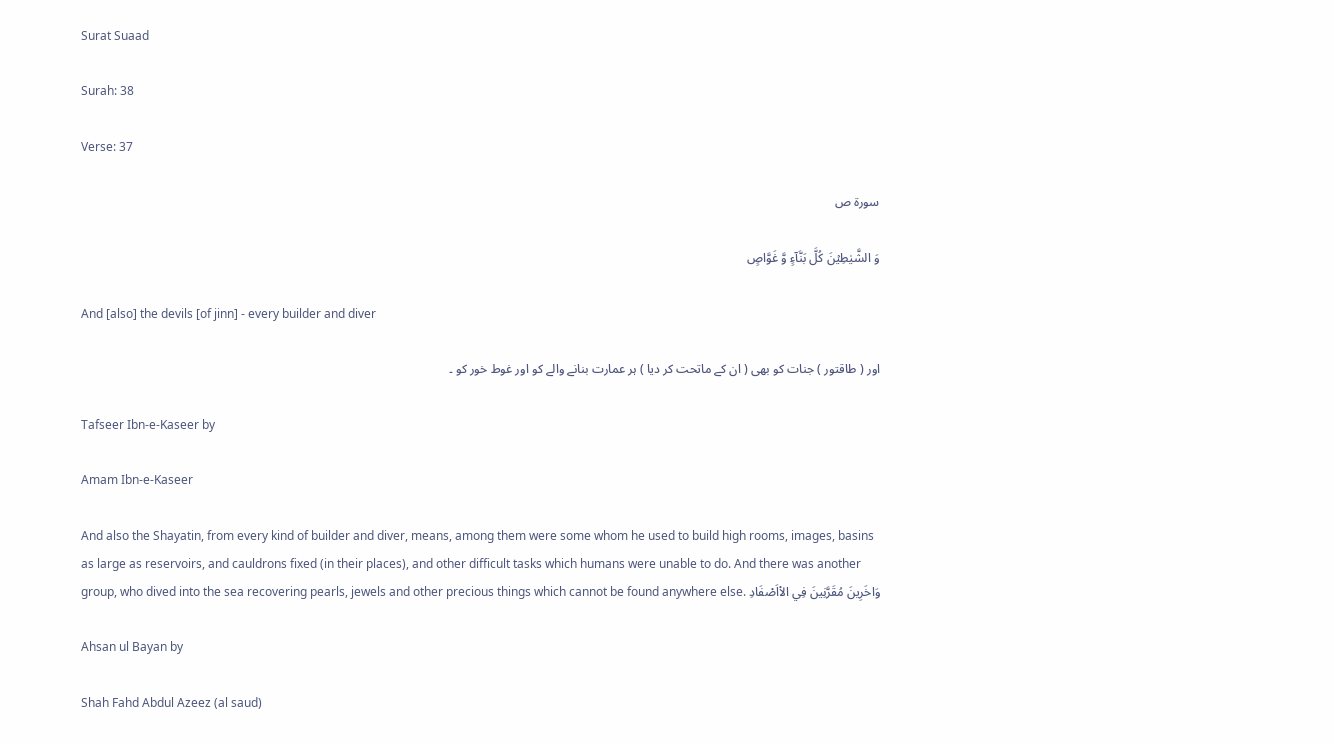Surat Suaad

Surah: 38

Verse: 37

سورة ص

وَ الشَّیٰطِیۡنَ کُلَّ بَنَّآءٍ وَّ غَوَّاصٍ

And [also] the devils [of jinn] - every builder and diver

اور ( طاقتور ) جنات کو بھی ( ان کے ماتحت کر دیا ) ہر عمارت بنانے والے کو اور غوط خور کو ۔

Tafseer Ibn-e-Kaseer by

Amam Ibn-e-Kaseer

And also the Shayatin, from every kind of builder and diver, means, among them were some whom he used to build high rooms, images, basins as large as reservoirs, and cauldrons fixed (in their places), and other difficult tasks which humans were unable to do. And there was another group, who dived into the sea recovering pearls, jewels and other precious things which cannot be found anywhere else. وَاخَرِينَ مُقَرَّنِينَ فِي الاْاَصْفَادِ

Ahsan ul Bayan by

Shah Fahd Abdul Azeez (al saud)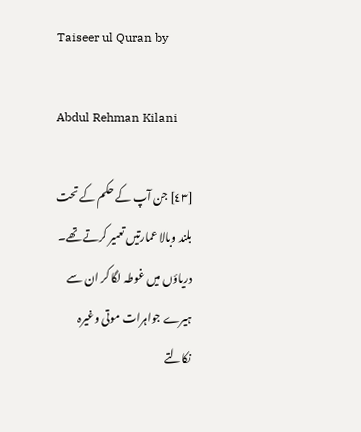Taiseer ul Quran by

Abdul Rehman Kilani

[٤٣] جن آپ کے حکم کے تحت بلند وبالا عمارتیں تعمیر کرتے تھے۔ دریاؤں میں غوطہ لگا کر ان سے ہیرے جواہرات موتی وغیرہ نکالتے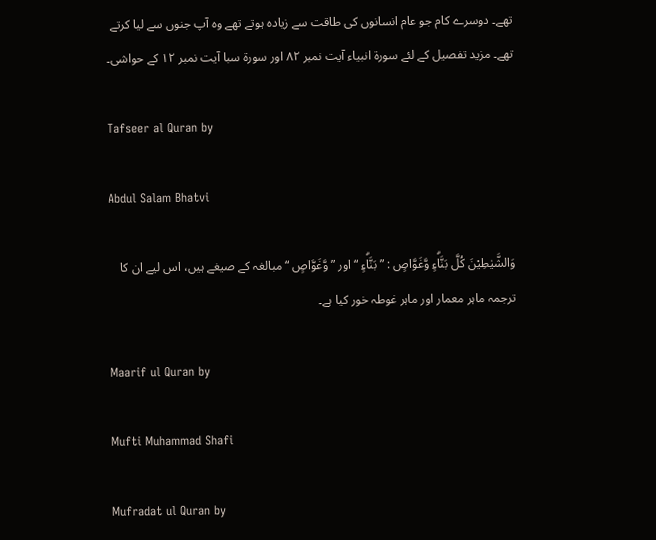تھے۔ دوسرے کام جو عام انسانوں کی طاقت سے زیادہ ہوتے تھے وہ آپ جنوں سے لیا کرتے تھے۔ مزید تفصیل کے لئے سورة انبیاء آیت نمبر ٨٢ اور سورة سبا آیت نمبر ١٢ کے حواشی۔

Tafseer al Quran by

Abdul Salam Bhatvi

وَالشَّيٰطِيْنَ كُلَّ بَنَّاۗءٍ وَّغَوَّاصٍ : ” بَنَّاۗءٍ “ اور ” وَّغَوَّاصٍ “ مبالغہ کے صیغے ہیں، اس لیے ان کا ترجمہ ماہر معمار اور ماہر غوطہ خور کیا ہے۔

Maarif ul Quran by

Mufti Muhammad Shafi

Mufradat ul Quran by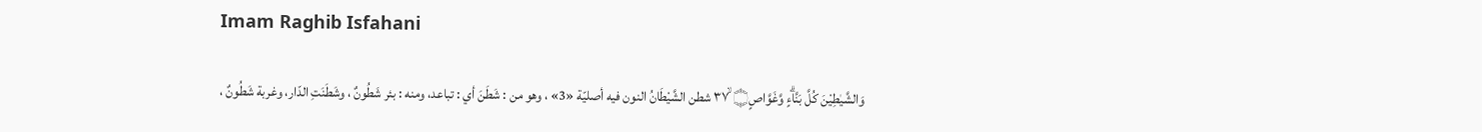Imam Raghib Isfahani

وَالشَّيٰطِيْنَ كُلَّ بَنَّاۗءٍ وَّغَوَّاصٍ۝ ٣٧ۙ شطن الشَّيْطَانُ النون فيه أصليّة «3» ، وهو من : شَطَنَ أي : تباعد، ومنه : بئر شَطُونٌ ، وشَطَنَتِ الدّار، وغربة شَطُونٌ ،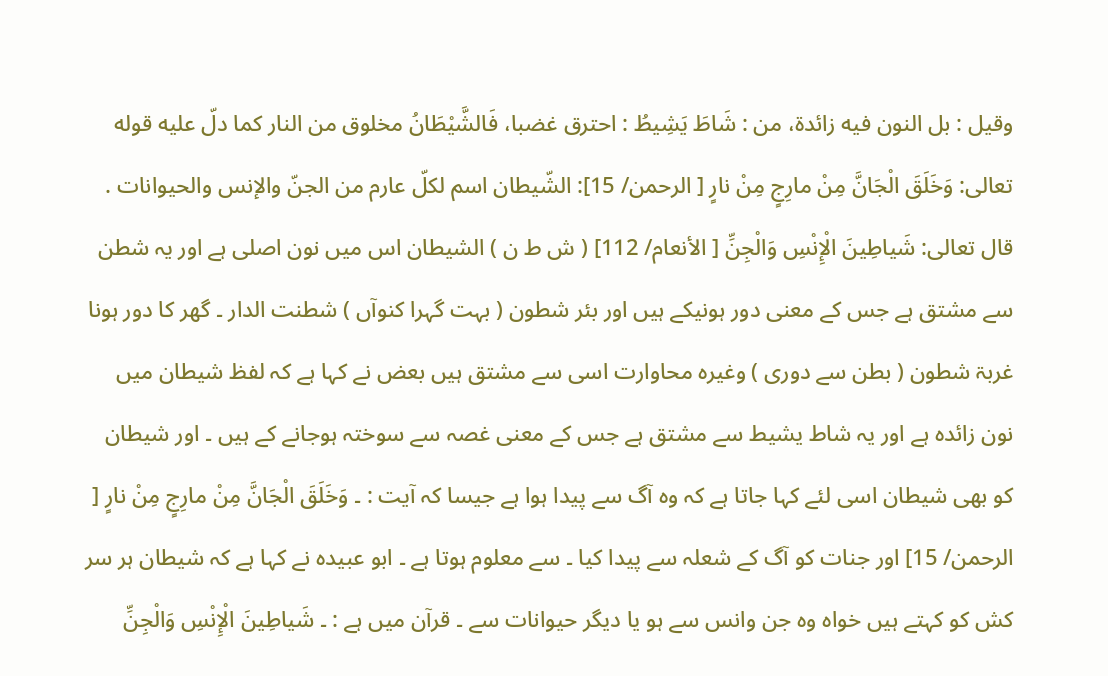وقیل : بل النون فيه زائدة، من : شَاطَ يَشِيطُ : احترق غضبا، فَالشَّيْطَانُ مخلوق من النار کما دلّ عليه قوله تعالی: وَخَلَقَ الْجَانَّ مِنْ مارِجٍ مِنْ نارٍ [ الرحمن/ 15]: الشّيطان اسم لكلّ عارم من الجنّ والإنس والحیوانات . قال تعالی: شَياطِينَ الْإِنْسِ وَالْجِنِّ [ الأنعام/ 112] ( ش ط ن ) الشیطان اس میں نون اصلی ہے اور یہ شطن سے مشتق ہے جس کے معنی دور ہونیکے ہیں اور بئر شطون ( بہت گہرا کنوآں ) شطنت الدار ۔ گھر کا دور ہونا غربۃ شطون ( بطن سے دوری ) وغیرہ محاوارت اسی سے مشتق ہیں بعض نے کہا ہے کہ لفظ شیطان میں نون زائدہ ہے اور یہ شاط یشیط سے مشتق ہے جس کے معنی غصہ سے سوختہ ہوجانے کے ہیں ۔ اور شیطان کو بھی شیطان اسی لئے کہا جاتا ہے کہ وہ آگ سے پیدا ہوا ہے جیسا کہ آیت : ۔ وَخَلَقَ الْجَانَّ مِنْ مارِجٍ مِنْ نارٍ [ الرحمن/ 15] اور جنات کو آگ کے شعلہ سے پیدا کیا ۔ سے معلوم ہوتا ہے ۔ ابو عبیدہ نے کہا ہے کہ شیطان ہر سر کش کو کہتے ہیں خواہ وہ جن وانس سے ہو یا دیگر حیوانات سے ۔ قرآن میں ہے : ۔ شَياطِينَ الْإِنْسِ وَالْجِنِّ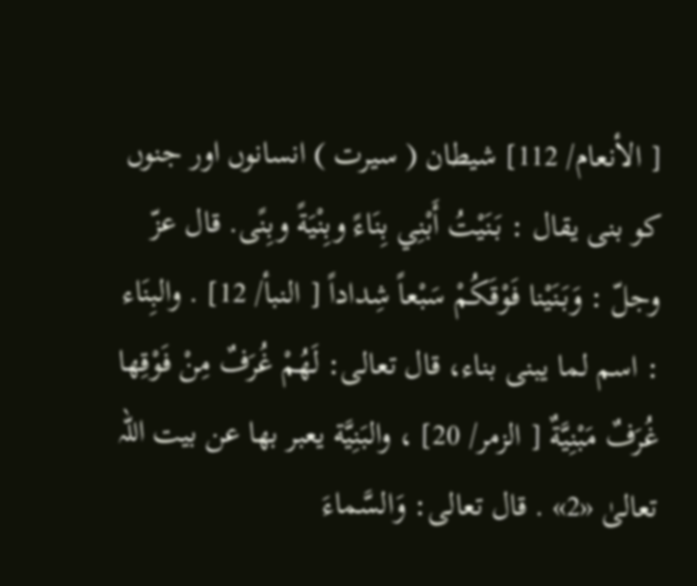[ الأنعام/ 112] شیطان ( سیرت ) انسانوں اور جنوں کو بنی يقال : بَنَيْتُ أَبْنِي بِنَاءً وبِنْيَةً وبِنًى. قال عزّ وجلّ : وَبَنَيْنا فَوْقَكُمْ سَبْعاً شِداداً [ النبأ/ 12] . والبِنَاء : اسم لما يبنی بناء، قال تعالی: لَهُمْ غُرَفٌ مِنْ فَوْقِها غُرَفٌ مَبْنِيَّةٌ [ الزمر/ 20] ، والبَنِيَّة يعبر بها عن بيت اللہ تعالیٰ «2» . قال تعالی: وَالسَّماءَ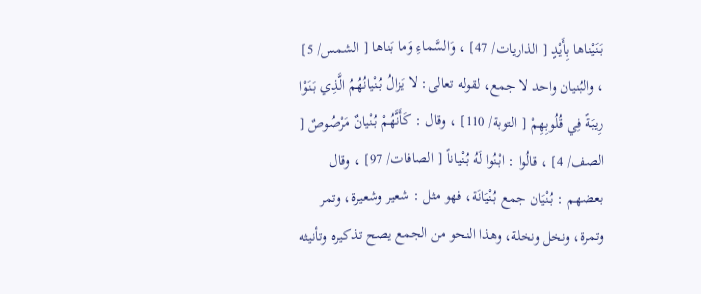بَنَيْناها بِأَيْدٍ [ الذاریات/ 47] ، وَالسَّماءِ وَما بَناها [ الشمس/ 5] ، والبُنيان واحد لا جمع، لقوله تعالی: لا يَزالُ بُنْيانُهُمُ الَّذِي بَنَوْا رِيبَةً فِي قُلُوبِهِمْ [ التوبة/ 110] ، وقال : كَأَنَّهُمْ بُنْيانٌ مَرْصُوصٌ [ الصف/ 4] ، قالُوا : ابْنُوا لَهُ بُنْياناً [ الصافات/ 97] ، وقال بعضهم : بُنْيَان جمع بُنْيَانَة، فهو مثل : شعیر وشعیرة، وتمر وتمرة، ونخل ونخلة، وهذا النحو من الجمع يصح تذكيره وتأنيثه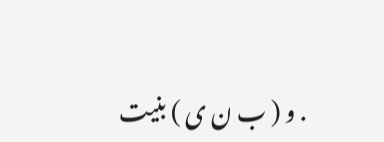. و ( ب ن ی ) بنیت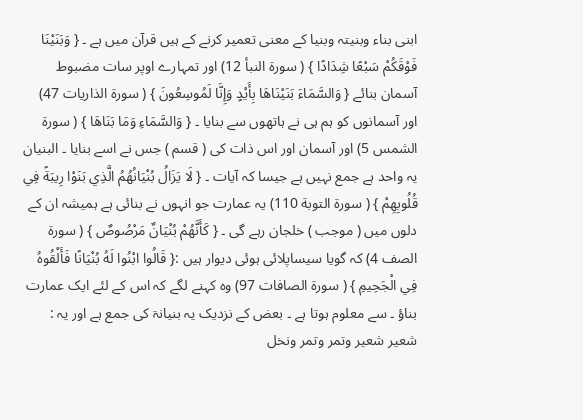ابنی بناء وبنیتہ وبنیا کے معنی تعمیر کرنے کے ہیں قرآن میں ہے ۔ { وَبَنَيْنَا فَوْقَكُمْ سَبْعًا شِدَادًا } ( سورة النبأ 12) اور تمہارے اوپر سات مضبوط آسمان بنائے { وَالسَّمَاءَ بَنَيْنَاهَا بِأَيْدٍ وَإِنَّا لَمُوسِعُونَ } ( سورة الذاریات 47) اور آسمانوں کو ہم ہی نے ہاتھوں سے بنایا ۔ { وَالسَّمَاءِ وَمَا بَنَاهَا } ( سورة الشمس 5) اور آسمان اور اس ذات کی ( قسم ) جس نے اسے بنایا ۔ البنیان یہ واحد ہے جمع نہیں ہے جیسا کہ آیات ۔ { لَا يَزَالُ بُنْيَانُهُمُ الَّذِي بَنَوْا رِيبَةً فِي قُلُوبِهِمْ } ( سورة التوبة 110) یہ عمارت جو انہوں نے بنائی ہے ہمیشہ ان کے دلوں میں ( موجب ) خلجان رہے گی ۔ { كَأَنَّهُمْ بُنْيَانٌ مَرْصُوصٌ } ( سورة الصف 4) کہ گویا سیساپلائی ہوئی دیوار ہیں :{ قَالُوا ابْنُوا لَهُ بُنْيَانًا فَأَلْقُوهُ فِي الْجَحِيمِ } ( سورة الصافات 97) وہ کہنے لگے کہ اس کے لئے ایک عمارت بناؤ ۔ سے معلوم ہوتا ہے ۔ بعض کے نزدیک یہ بنیانۃ کی جمع ہے اور یہ : شعیر شعیر وتمر وتمر ونخل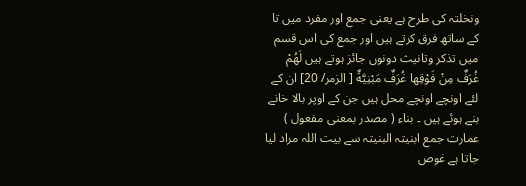ونخلتہ کی طرح ہے یعنی جمع اور مفرد میں تا کے ساتھ فرق کرتے ہیں اور جمع کی اس قسم میں تذکر وتانیث دونوں جائز ہوتے ہیں لَهُمْ غُرَفٌ مِنْ فَوْقِها غُرَفٌ مَبْنِيَّةٌ [ الزمر/ 20] ان کے لئے اونچے اونچے محل ہیں جن کے اوپر بالا خانے بنے ہوئے ہیں ۔ بناء ( مصدر بمعنی مفعول ) عمارت جمع ابنیتہ البنیتہ سے بیت اللہ مراد لیا جاتا ہے غوص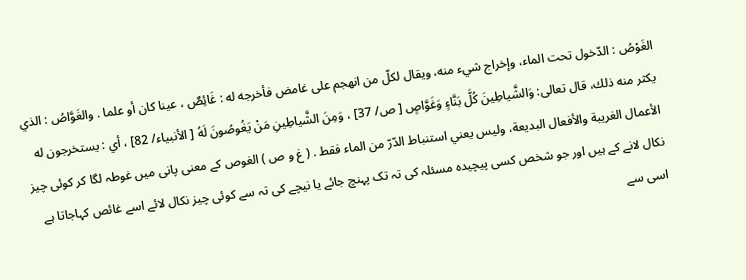الغَوْصُ : الدّخول تحت الماء، وإخراج شيء منه، ويقال لكلّ من انهجم علی غامض فأخرجه له : غَائِصٌ ، عينا کان أو علما . والغَوَّاصُ : الذي يكثر منه ذلك، قال تعالی: وَالشَّياطِينَ كُلَّ بَنَّاءٍ وَغَوَّاصٍ [ ص/ 37] ، وَمِنَ الشَّياطِينِ مَنْ يَغُوصُونَ لَهُ [ الأنبیاء/ 82] ، أي : يستخرجون له الأعمال الغریبة والأفعال البدیعة، ولیس يعني استنباط الدّرّ من الماء فقط . ( غ و ص ) الغوص کے معنی پانی میں غوطہ لگا کر کوئی چیز نکال لانے کے ہیں اور جو شخص کسی پیچیدہ مسئلہ کی تہ تک پہنچ جائے یا نیچے کی تہ سے کوئی چیز نکال لائے اسے غائص کہاجاتا ہے اسی سے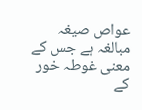عواص صیغہ مبالغہ ہے جس کے معنی غوطہ خور کے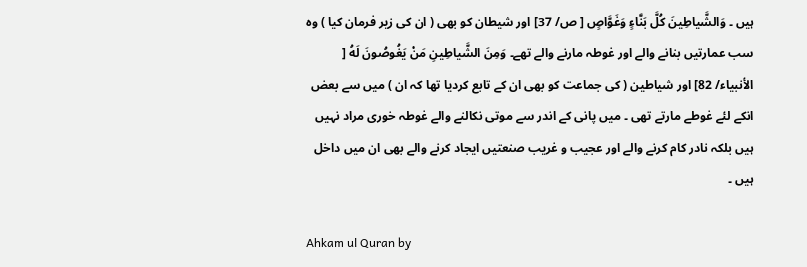ہیں ۔ وَالشَّياطِينَ كُلَّ بَنَّاءٍ وَغَوَّاصٍ [ ص/ 37] اور شیطان کو بھی ( ان کی زیر فرمان کیا ) وہ سب عمارتیں بنانے والے اور غوطہ مارنے والے تھے۔ وَمِنَ الشَّياطِينِ مَنْ يَغُوصُونَ لَهُ [ الأنبیاء/ 82] اور شیاطین ( کی جماعت کو بھی ان کے تابع کردیا تھا کہ ان ) میں سے بعض انکے لئے غوطے مارتے تھی ۔ میں پانی کے اندر سے موتی نکالنے والے غوطہ خوری مراد نہیں ہیں بلکہ نادر کام کرنے والے اور عجیب و غریب صنعتیں ایجاد کرنے والے بھی ان میں داخل ہیں ۔

Ahkam ul Quran by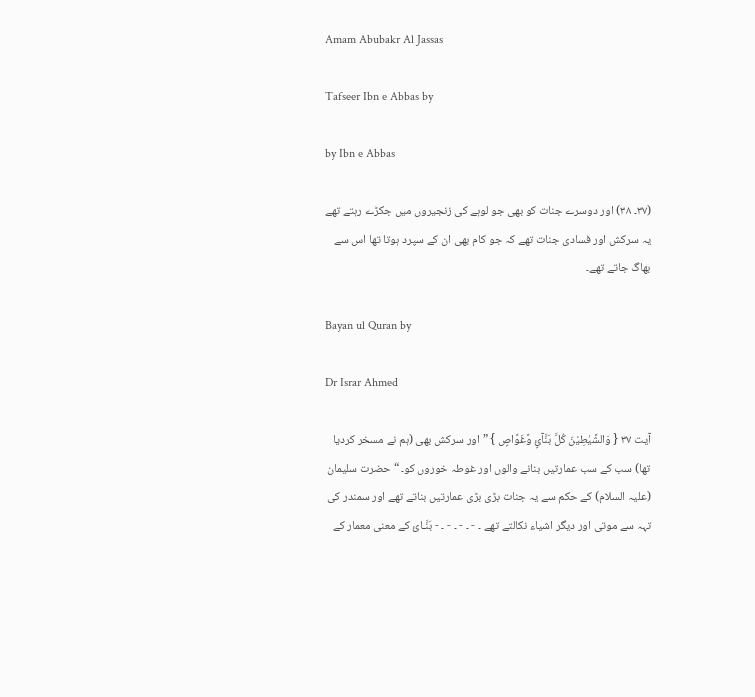Amam Abubakr Al Jassas

Tafseer Ibn e Abbas by

by Ibn e Abbas

(٣٧۔ ٣٨) اور دوسرے جنات کو بھی جو لوہے کی زنجیروں میں جکڑے رہتے تھے یہ سرکش اور فسادی جنات تھے کہ جو کام بھی ان کے سپرد ہوتا تھا اس سے بھاگ جاتے تھے۔

Bayan ul Quran by

Dr Israr Ahmed

آیت ٣٧ { وَالشَّیٰطِیْنَ کُلَّ بَنَّآئٍ وَّغَوَّاصٍ } ” اور سرکش بھی (ہم نے مسخر کردیا تھا) سب کے سب عمارتیں بنانے والوں اور غوطہ خوروں کو۔ “ حضرت سلیمان (علیہ السلام) کے حکم سے یہ جنات بڑی بڑی عمارتیں بناتے تھے اور سمندر کی تہہ سے موتی اور دیگر اشیاء نکالتے تھے ۔ - ۔ - ۔ - ۔ - بَنَّـائ کے معنی معمار کے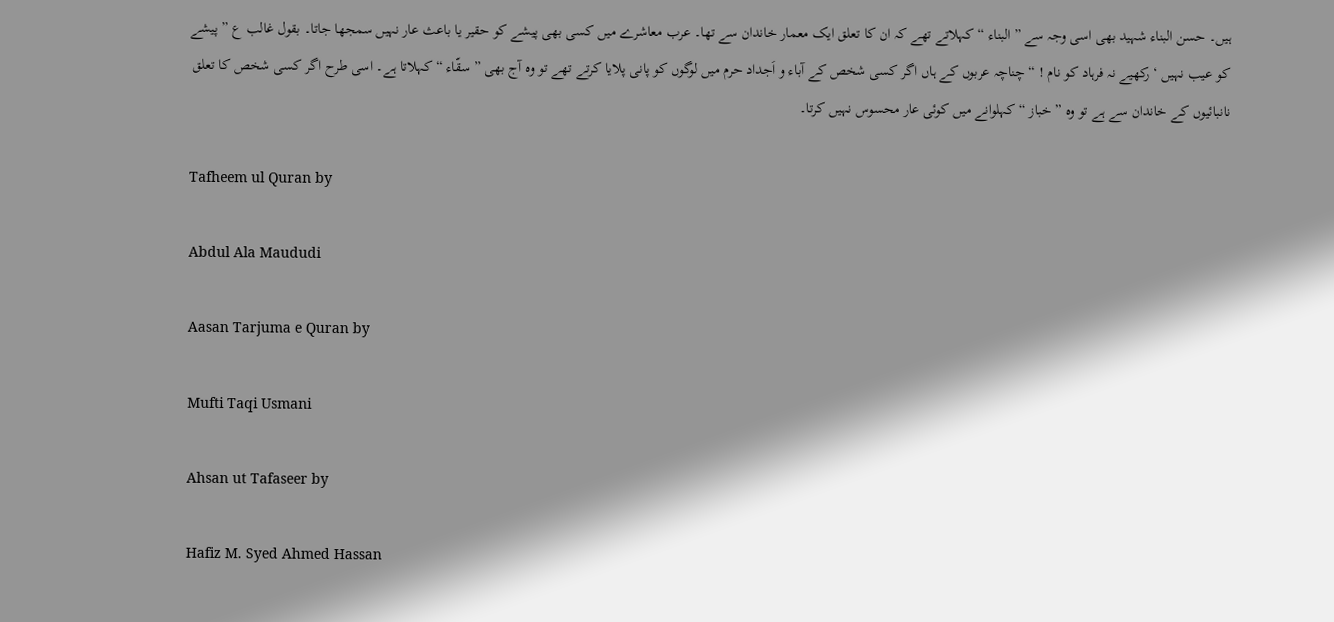ہیں۔ حسن البناء شہید بھی اسی وجہ سے ” البناء “ کہلاتے تھے کہ ان کا تعلق ایک معمار خاندان سے تھا۔ عرب معاشرے میں کسی بھی پیشے کو حقیر یا باعث عار نہیں سمجھا جاتا۔ بقول غالب ع ” پیشے کو عیب نہیں ‘ رکھیے نہ فرہاد کو نام ! “ چناچہ عربوں کے ہاں اگر کسی شخص کے آباء و اَجداد حرم میں لوگوں کو پانی پلایا کرتے تھے تو وہ آج بھی ” سقّاء “ کہلاتا ہے۔ اسی طرح اگر کسی شخص کا تعلق نانبائیوں کے خاندان سے ہے تو وہ ” خباز “ کہلوانے میں کوئی عار محسوس نہیں کرتا۔

Tafheem ul Quran by

Abdul Ala Maududi

Aasan Tarjuma e Quran by

Mufti Taqi Usmani

Ahsan ut Tafaseer by

Hafiz M. Syed Ahmed Hassan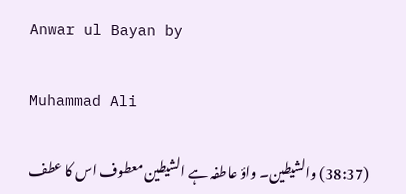Anwar ul Bayan by

Muhammad Ali

(38:37) والشیطین۔ واؤ عاطفہ ہے الشیطین معطوف اس کا عطف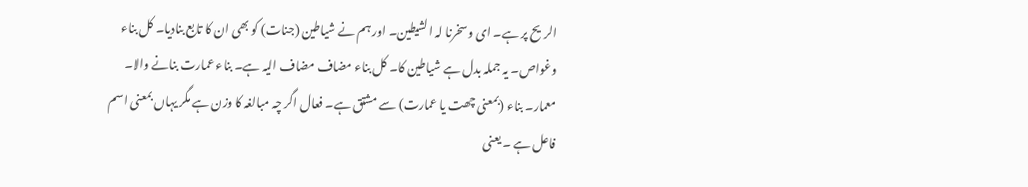الریح پر ہے۔ ای وسخرنا لہ الشیطین۔ اور ہم نے شیاطین (جنات) کو بھی ان کا تابع بنادیا۔ کل بناء وغواص۔ یہ جملہ بدل ہے شیاطین کا۔ کل بناء مضاف مضاف الیہ ہے۔ بناء عمارت بنانے والا۔ معمار۔ بناء (بمعنی چھت یا عمارت) سے مشتق ہے۔ فعال اگر چہ مبالغہ کا وزن ہے مگر یہاں بمعنی اسم فاعل ہے ۔ یعنی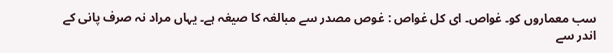سب معماروں کو۔ غواص۔ ای کل غواص : غوص مصدر سے مبالغہ کا صیغہ ہے۔ یہاں مراد نہ صرف پانی کے اندر سے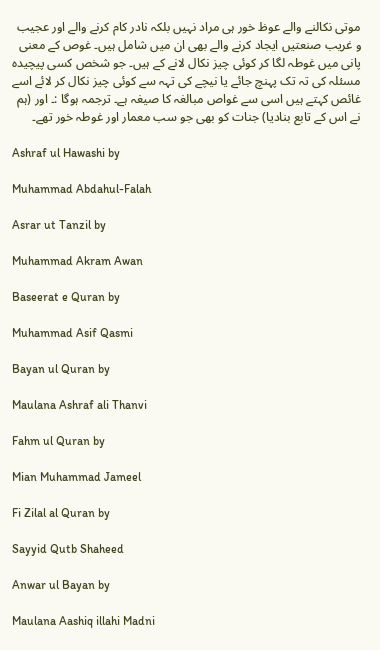موتی نکالنے والے عوظ خور ہی مراد نہیں بلکہ نادر کام کرنے والے اور عجیب و غریب صنعتیں ایجاد کرنے والے بھی ان میں شامل ہیں۔ غوص کے معنی پانی میں غوطہ لگا کر کوئی چیز نکال لانے کے ہیں۔ جو شخص کسی پیچیدہ مسئلہ کی تہ تک پہنچ جائے یا نیچے کی تہہ سے کوئی چیز نکال کر لائے اسے غائص کہتے ہیں اسی سے غواص مبالغہ کا صیغہ ہے۔ ترجمہ ہوگا :۔ اور (ہم نے اس کے تابع بنادیا) جنات کو بھی جو سب معمار اور غوطہ خور تھے۔

Ashraf ul Hawashi by

Muhammad Abdahul-Falah

Asrar ut Tanzil by

Muhammad Akram Awan

Baseerat e Quran by

Muhammad Asif Qasmi

Bayan ul Quran by

Maulana Ashraf ali Thanvi

Fahm ul Quran by

Mian Muhammad Jameel

Fi Zilal al Quran by

Sayyid Qutb Shaheed

Anwar ul Bayan by

Maulana Aashiq illahi Madni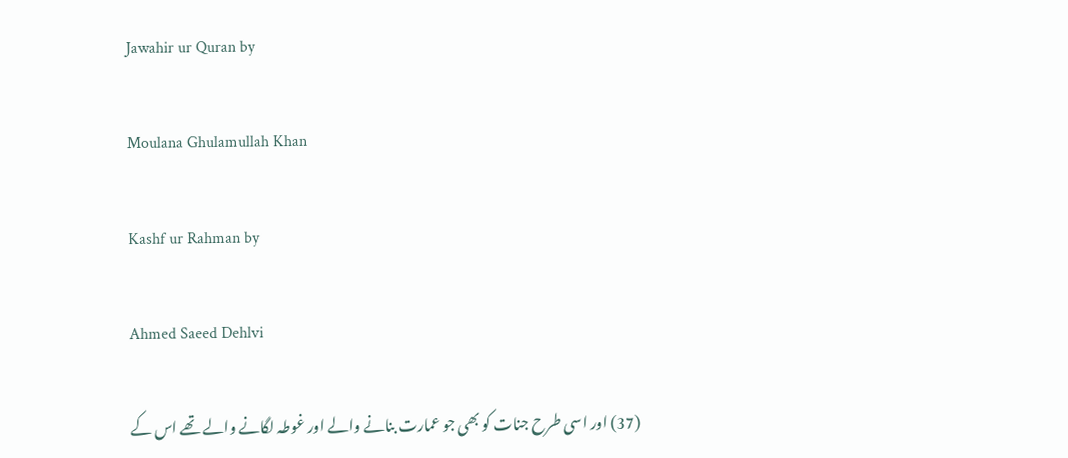Jawahir ur Quran by

Moulana Ghulamullah Khan

Kashf ur Rahman by

Ahmed Saeed Dehlvi

(37) اور اسی طرح جنات کو بھی جو عمارت بنانے والے اور غوطہ لگانے والے تھے اس کے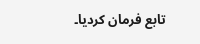تابع فرمان کردیا۔